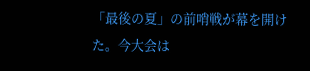「最後の夏」の前哨戦が幕を開けた。今大会は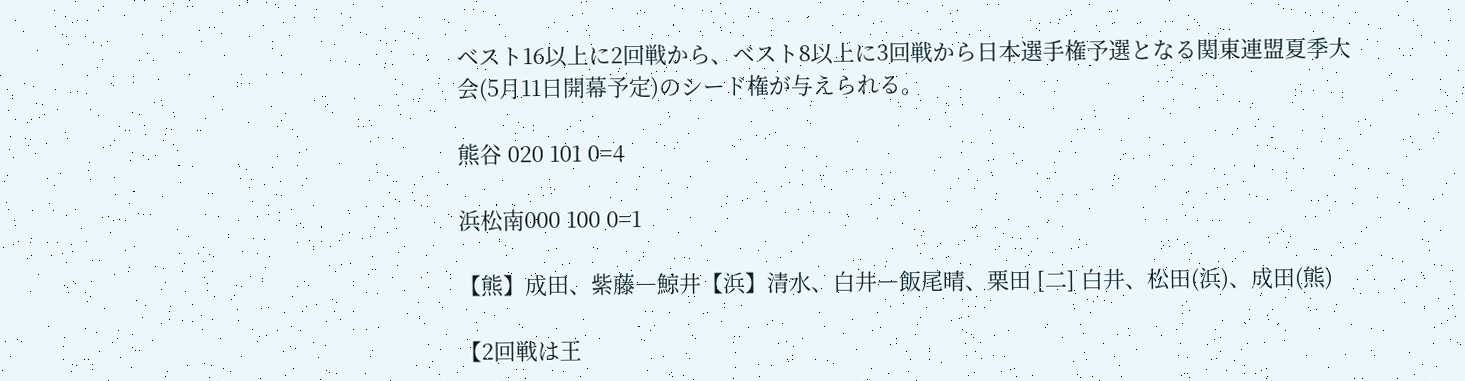ベスト16以上に2回戦から、ベスト8以上に3回戦から日本選手権予選となる関東連盟夏季大会(5月11日開幕予定)のシード権が与えられる。

熊谷 020 101 0=4

浜松南000 100 0=1

【熊】成田、紫藤―鯨井【浜】清水、白井―飯尾晴、栗田 [二] 白井、松田(浜)、成田(熊)

【2回戦は王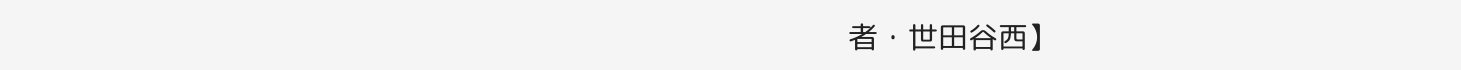者・世田谷西】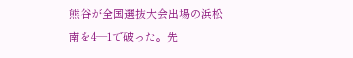熊谷が全国選抜大会出場の浜松南を4―1で破った。先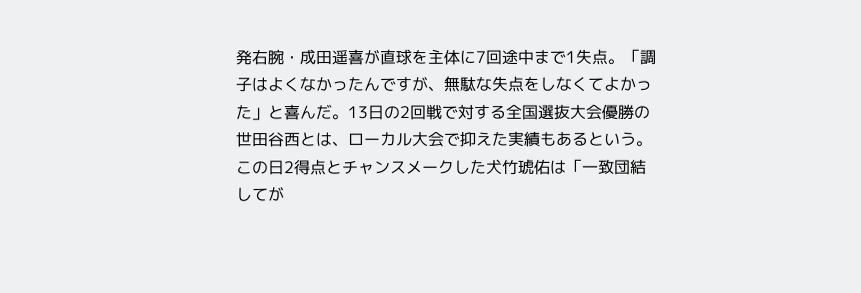発右腕・成田遥喜が直球を主体に7回途中まで1失点。「調子はよくなかったんですが、無駄な失点をしなくてよかった」と喜んだ。13日の2回戦で対する全国選抜大会優勝の世田谷西とは、ローカル大会で抑えた実績もあるという。この日2得点とチャンスメークした犬竹琥佑は「一致団結してが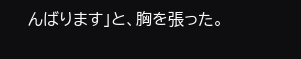んばります」と、胸を張った。